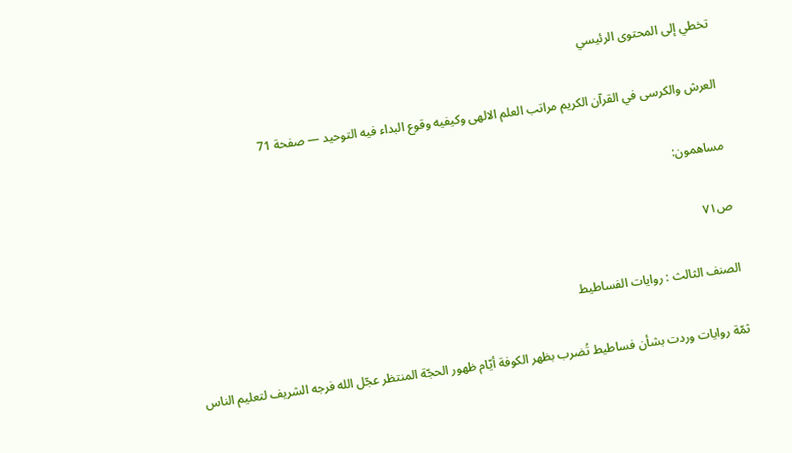تخطي إلى المحتوى الرئيسي

العرش والكرسى في القرآن الكريم مراتب العلم الالهى وكيفيه وقوع البداء فيه التوحيد — صفحة 71

مساهمون:

ص٧١

الصنف الثالث : روايات الفساطيط

ثمّة روايات وردت بشأن فساطيط تُضرب بظهر الكوفة أيّام ظهور الحجّة المنتظر عجّل الله فرجه الشريف لتعليم الناس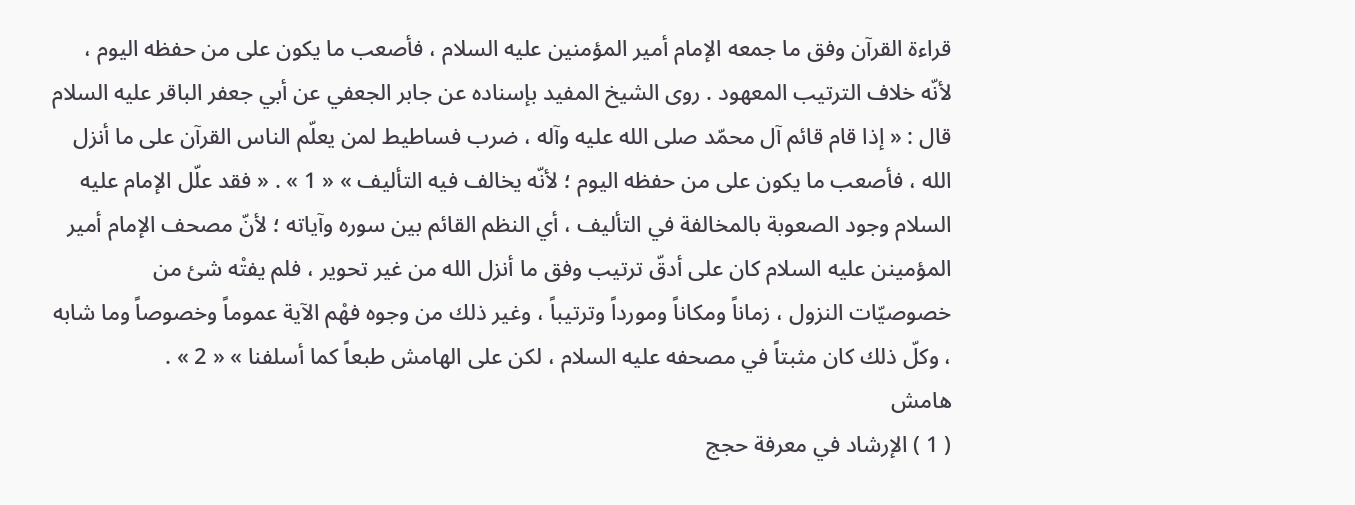قراءة القرآن وفق ما جمعه الإمام أمير المؤمنين عليه السلام ، فأصعب ما يكون على من حفظه اليوم ، لأنّه خلاف الترتيب المعهود . روى الشيخ المفيد بإسناده عن جابر الجعفي عن أبي جعفر الباقر عليه السلام قال : « إذا قام قائم آل محمّد صلى الله عليه وآله ، ضرب فساطيط لمن يعلّم الناس القرآن على ما أنزل الله ، فأصعب ما يكون على من حفظه اليوم ؛ لأنّه يخالف فيه التأليف » « 1 » . « فقد علّل الإمام عليه السلام وجود الصعوبة بالمخالفة في التأليف ، أي النظم القائم بين سوره وآياته ؛ لأنّ مصحف الإمام أمير المؤمينن عليه السلام كان على أدقّ ترتيب وفق ما أنزل الله من غير تحوير ، فلم يفتْه شئ من خصوصيّات النزول ، زماناً ومكاناً ومورداً وترتيباً ، وغير ذلك من وجوه فهْم الآية عموماً وخصوصاً وما شابه ، وكلّ ذلك كان مثبتاً في مصحفه عليه السلام ، لكن على الهامش طبعاً كما أسلفنا » « 2 » .
هامش
( 1 ) الإرشاد في معرفة حجج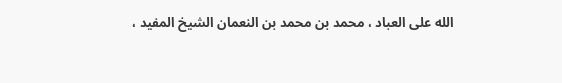الله على العباد ، محمد بن محمد بن النعمان الشيخ المفيد ،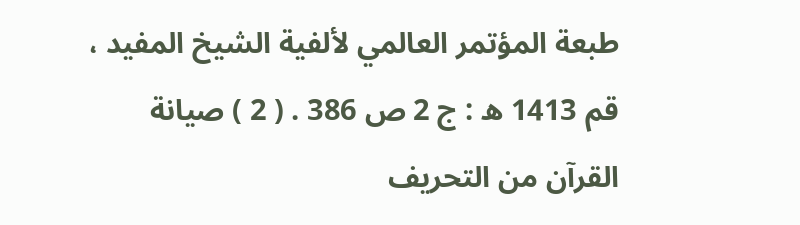طبعة المؤتمر العالمي لألفية الشيخ المفيد ، قم 1413 ه : ج 2 ص 386 . ( 2 ) صيانة القرآن من التحريف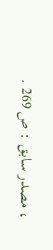، مصدر سابق : ص 269 .